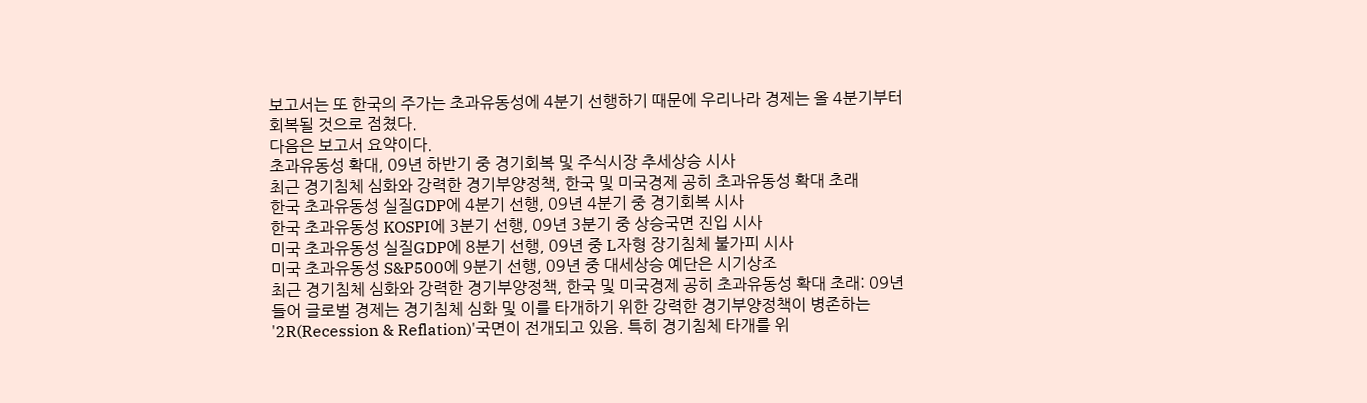보고서는 또 한국의 주가는 초과유동성에 4분기 선행하기 때문에 우리나라 경제는 올 4분기부터 회복될 것으로 점쳤다.
다음은 보고서 요약이다.
초과유동성 확대, 09년 하반기 중 경기회복 및 주식시장 추세상승 시사
최근 경기침체 심화와 강력한 경기부양정책, 한국 및 미국경제 공히 초과유동성 확대 초래
한국 초과유동성 실질GDP에 4분기 선행, 09년 4분기 중 경기회복 시사
한국 초과유동성 KOSPI에 3분기 선행, 09년 3분기 중 상승국면 진입 시사
미국 초과유동성 실질GDP에 8분기 선행, 09년 중 L자형 장기침체 불가피 시사
미국 초과유동성 S&P500에 9분기 선행, 09년 중 대세상승 예단은 시기상조
최근 경기침체 심화와 강력한 경기부양정책, 한국 및 미국경제 공히 초과유동성 확대 초래: 09년 들어 글로벌 경제는 경기침체 심화 및 이를 타개하기 위한 강력한 경기부양정책이 병존하는 '2R(Recession & Reflation)'국면이 전개되고 있음. 특히 경기침체 타개를 위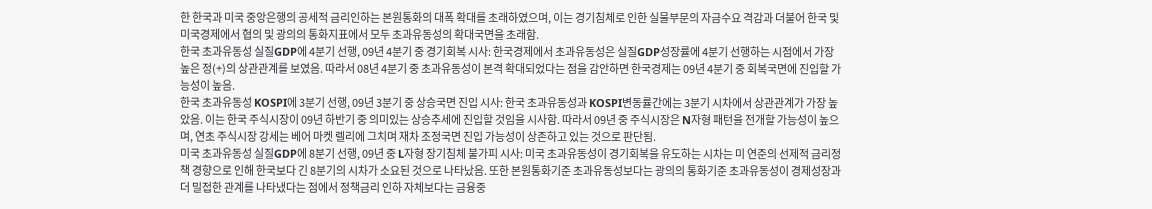한 한국과 미국 중앙은행의 공세적 금리인하는 본원통화의 대폭 확대를 초래하였으며, 이는 경기침체로 인한 실물부문의 자금수요 격감과 더불어 한국 및 미국경제에서 협의 및 광의의 통화지표에서 모두 초과유동성의 확대국면을 초래함.
한국 초과유동성 실질GDP에 4분기 선행, 09년 4분기 중 경기회복 시사: 한국경제에서 초과유동성은 실질GDP성장률에 4분기 선행하는 시점에서 가장 높은 정(+)의 상관관계를 보였음. 따라서 08년 4분기 중 초과유동성이 본격 확대되었다는 점을 감안하면 한국경제는 09년 4분기 중 회복국면에 진입할 가능성이 높음.
한국 초과유동성 KOSPI에 3분기 선행, 09년 3분기 중 상승국면 진입 시사: 한국 초과유동성과 KOSPI변동률간에는 3분기 시차에서 상관관계가 가장 높았음. 이는 한국 주식시장이 09년 하반기 중 의미있는 상승추세에 진입할 것임을 시사함. 따라서 09년 중 주식시장은 N자형 패턴을 전개할 가능성이 높으며, 연초 주식시장 강세는 베어 마켓 렐리에 그치며 재차 조정국면 진입 가능성이 상존하고 있는 것으로 판단됨.
미국 초과유동성 실질GDP에 8분기 선행, 09년 중 L자형 장기침체 불가피 시사: 미국 초과유동성이 경기회복을 유도하는 시차는 미 연준의 선제적 금리정책 경향으로 인해 한국보다 긴 8분기의 시차가 소요된 것으로 나타났음. 또한 본원통화기준 초과유동성보다는 광의의 통화기준 초과유동성이 경제성장과 더 밀접한 관계를 나타냈다는 점에서 정책금리 인하 자체보다는 금융중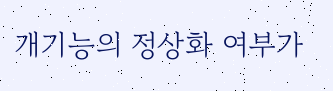개기능의 정상화 여부가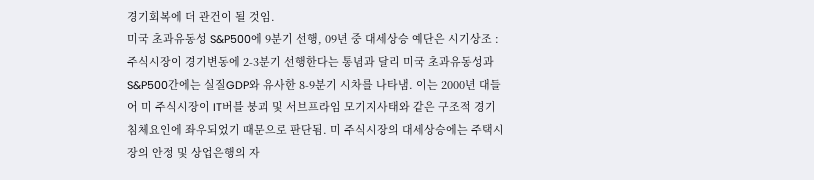경기회복에 더 관건이 될 것임.
미국 초과유동성 S&P500에 9분기 선행, 09년 중 대세상승 예단은 시기상조 : 주식시장이 경기변동에 2-3분기 선행한다는 통념과 달리 미국 초과유동성과 S&P500간에는 실질GDP와 유사한 8-9분기 시차를 나타냄. 이는 2000년 대들어 미 주식시장이 IT버블 붕괴 및 서브프라임 모기지사태와 같은 구조적 경기침체요인에 좌우되었기 때문으로 판단됨. 미 주식시장의 대세상승에는 주택시장의 안정 및 상업은행의 자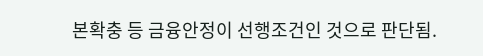본확충 등 금융안정이 선행조건인 것으로 판단됨.